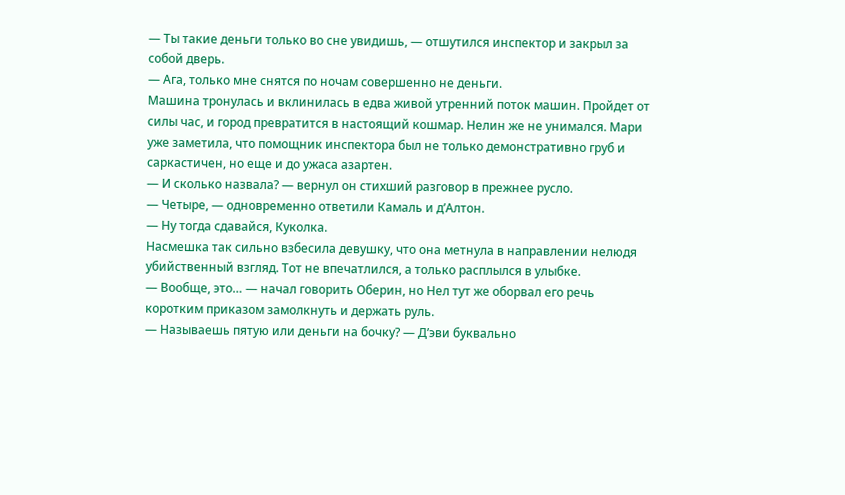— Ты такие деньги только во сне увидишь, — отшутился инспектор и закрыл за собой дверь.
— Ага, только мне снятся по ночам совершенно не деньги.
Машина тронулась и вклинилась в едва живой утренний поток машин. Пройдет от силы час, и город превратится в настоящий кошмар. Нелин же не унимался. Мари уже заметила, что помощник инспектора был не только демонстративно груб и саркастичен, но еще и до ужаса азартен.
— И сколько назвала? — вернул он стихший разговор в прежнее русло.
— Четыре, — одновременно ответили Камаль и д’Алтон.
— Ну тогда сдавайся, Куколка.
Насмешка так сильно взбесила девушку, что она метнула в направлении нелюдя убийственный взгляд. Тот не впечатлился, а только расплылся в улыбке.
— Вообще, это… — начал говорить Оберин, но Нел тут же оборвал его речь коротким приказом замолкнуть и держать руль.
— Называешь пятую или деньги на бочку? — Д’эви буквально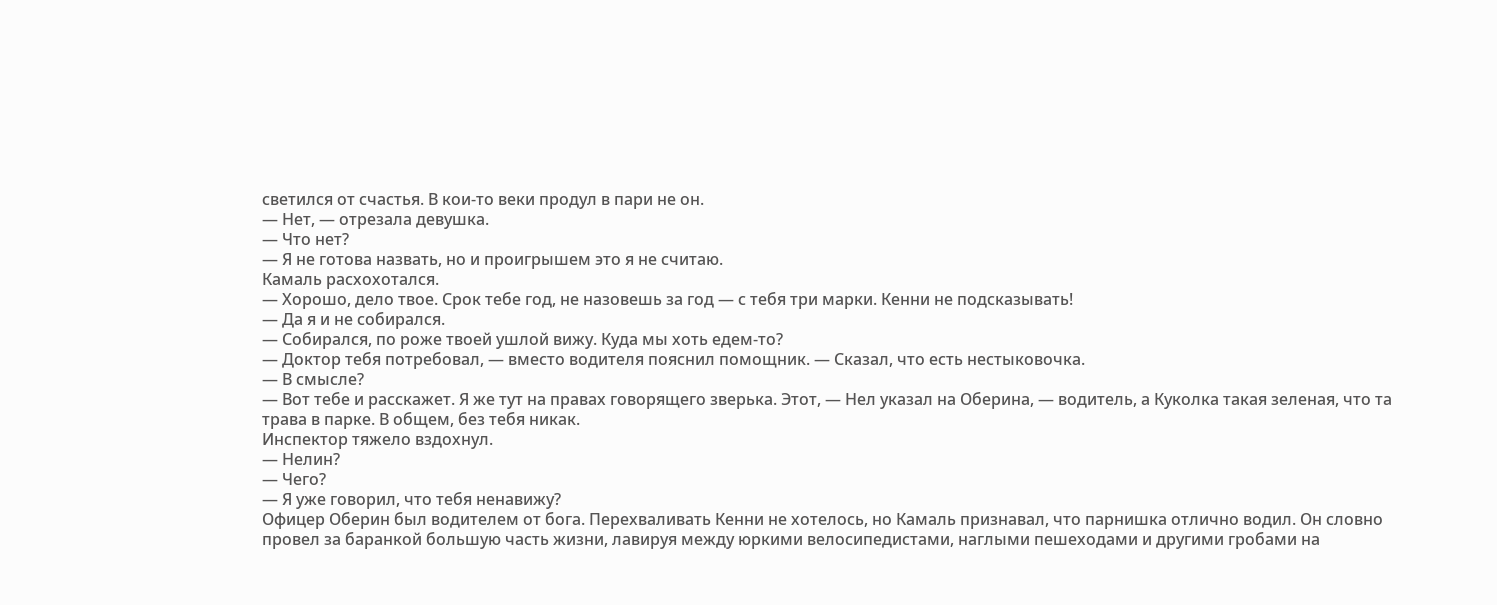светился от счастья. В кои-то веки продул в пари не он.
— Нет, — отрезала девушка.
— Что нет?
— Я не готова назвать, но и проигрышем это я не считаю.
Камаль расхохотался.
— Хорошо, дело твое. Срок тебе год, не назовешь за год — с тебя три марки. Кенни не подсказывать!
— Да я и не собирался.
— Собирался, по роже твоей ушлой вижу. Куда мы хоть едем-то?
— Доктор тебя потребовал, — вместо водителя пояснил помощник. — Сказал, что есть нестыковочка.
— В смысле?
— Вот тебе и расскажет. Я же тут на правах говорящего зверька. Этот, — Нел указал на Оберина, — водитель, а Куколка такая зеленая, что та трава в парке. В общем, без тебя никак.
Инспектор тяжело вздохнул.
— Нелин?
— Чего?
— Я уже говорил, что тебя ненавижу?
Офицер Оберин был водителем от бога. Перехваливать Кенни не хотелось, но Камаль признавал, что парнишка отлично водил. Он словно провел за баранкой большую часть жизни, лавируя между юркими велосипедистами, наглыми пешеходами и другими гробами на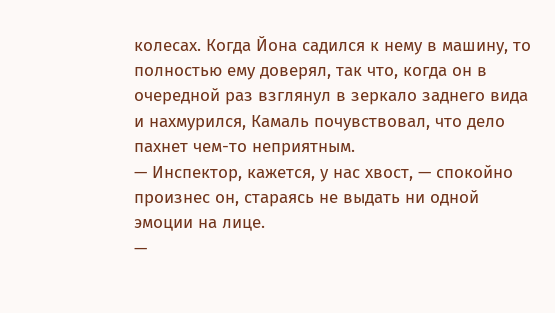колесах. Когда Йона садился к нему в машину, то полностью ему доверял, так что, когда он в очередной раз взглянул в зеркало заднего вида и нахмурился, Камаль почувствовал, что дело пахнет чем-то неприятным.
— Инспектор, кажется, у нас хвост, — спокойно произнес он, стараясь не выдать ни одной эмоции на лице.
—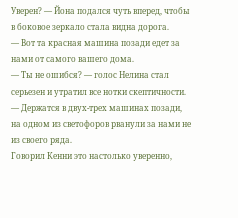Уверен? — Йона подался чуть вперед, чтобы в боковое зеркало стала видна дорога.
— Вот та красная машина позади едет за нами от самого вашего дома.
— Ты не ошибся? — голос Нелина стал серьезен и утратил все нотки скептичности.
— Держатся в двух-трех машинах позади, на одном из светофоров рванули за нами не из своего ряда.
Говорил Кенни это настолько уверенно,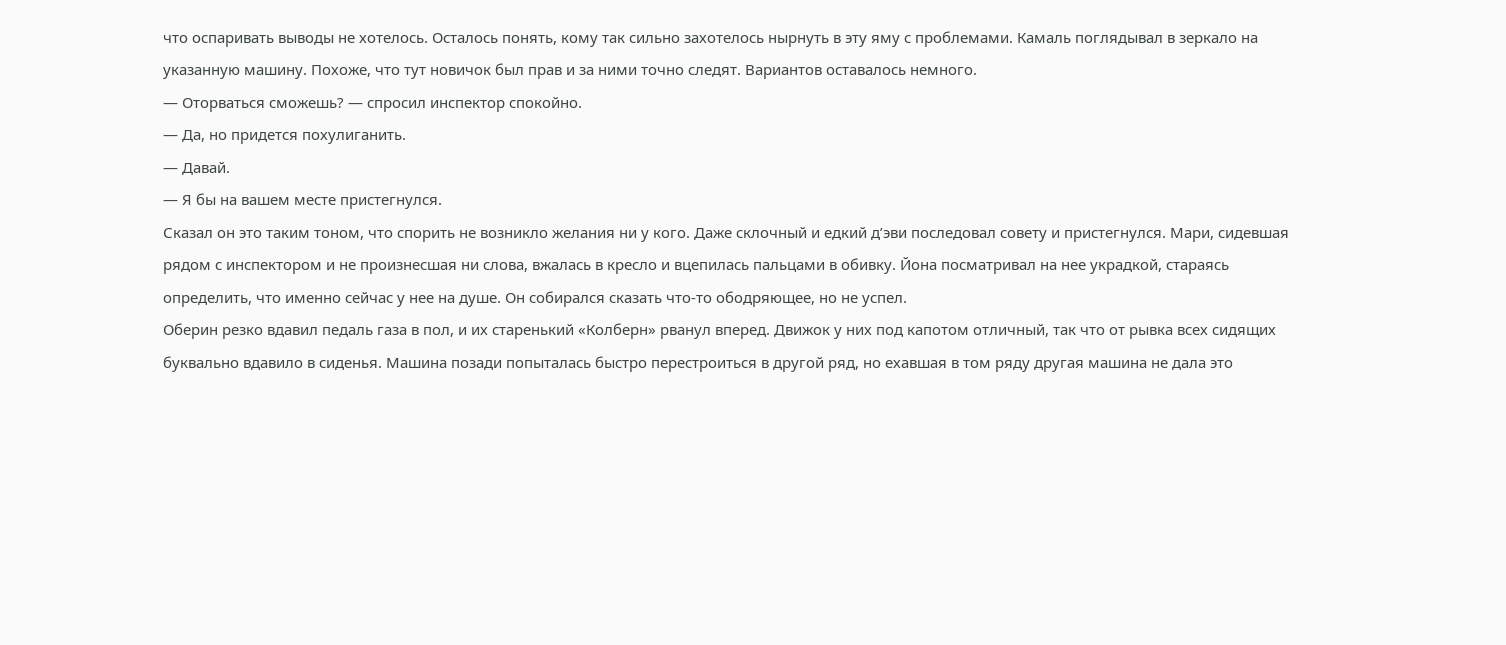что оспаривать выводы не хотелось. Осталось понять, кому так сильно захотелось нырнуть в эту яму с проблемами. Камаль поглядывал в зеркало на указанную машину. Похоже, что тут новичок был прав и за ними точно следят. Вариантов оставалось немного.
— Оторваться сможешь? — спросил инспектор спокойно.
— Да, но придется похулиганить.
— Давай.
— Я бы на вашем месте пристегнулся.
Сказал он это таким тоном, что спорить не возникло желания ни у кого. Даже склочный и едкий д’эви последовал совету и пристегнулся. Мари, сидевшая рядом с инспектором и не произнесшая ни слова, вжалась в кресло и вцепилась пальцами в обивку. Йона посматривал на нее украдкой, стараясь определить, что именно сейчас у нее на душе. Он собирался сказать что-то ободряющее, но не успел.
Оберин резко вдавил педаль газа в пол, и их старенький «Колберн» рванул вперед. Движок у них под капотом отличный, так что от рывка всех сидящих буквально вдавило в сиденья. Машина позади попыталась быстро перестроиться в другой ряд, но ехавшая в том ряду другая машина не дала это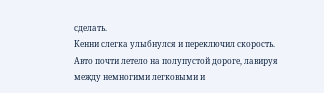сделать.
Кенни слегка улыбнулся и переключил скорость. Авто почти летело на полупустой дороге, лавируя между немногими легковыми и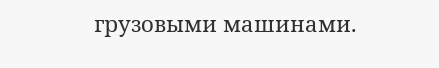грузовыми машинами.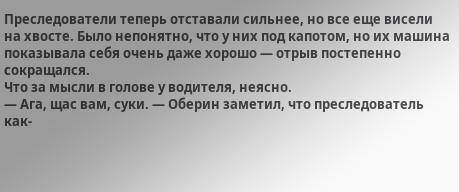Преследователи теперь отставали сильнее, но все еще висели на хвосте. Было непонятно, что у них под капотом, но их машина показывала себя очень даже хорошо — отрыв постепенно сокращался.
Что за мысли в голове у водителя, неясно.
— Ага, щас вам, суки. — Оберин заметил, что преследователь как-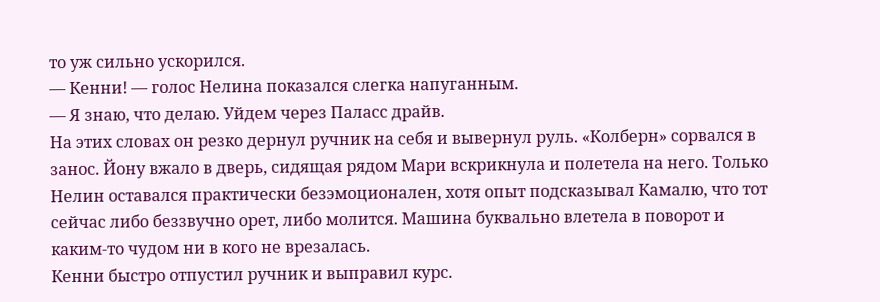то уж сильно ускорился.
— Кенни! — голос Нелина показался слегка напуганным.
— Я знаю, что делаю. Уйдем через Паласс драйв.
На этих словах он резко дернул ручник на себя и вывернул руль. «Колберн» сорвался в занос. Йону вжало в дверь, сидящая рядом Мари вскрикнула и полетела на него. Только Нелин оставался практически безэмоционален, хотя опыт подсказывал Камалю, что тот сейчас либо беззвучно орет, либо молится. Машина буквально влетела в поворот и каким-то чудом ни в кого не врезалась.
Кенни быстро отпустил ручник и выправил курс.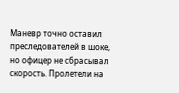Маневр точно оставил преследователей в шоке, но офицер не сбрасывал скорость. Пролетели на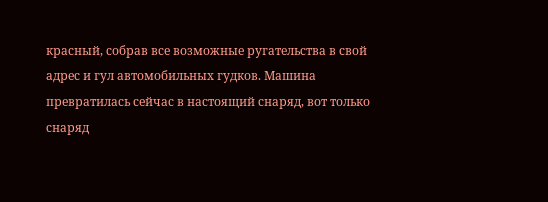красный, собрав все возможные ругательства в свой адрес и гул автомобильных гудков. Машина превратилась сейчас в настоящий снаряд, вот только снаряд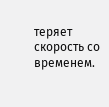теряет скорость со временем.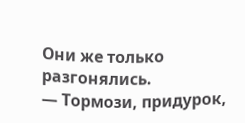Они же только разгонялись.
— Тормози, придурок,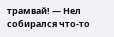трамвай! — Нел собирался что-то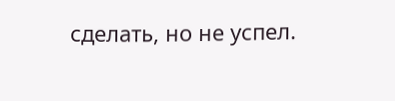сделать, но не успел.